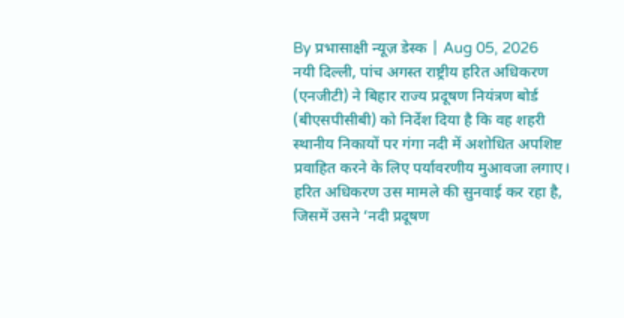By प्रभासाक्षी न्यूज़ डेस्क | Aug 05, 2026
नयी दिल्ली, पांच अगस्त राष्ट्रीय हरित अधिकरण (एनजीटी) ने बिहार राज्य प्रदूषण नियंत्रण बोर्ड (बीएसपीसीबी) को निर्देश दिया है कि वह शहरी स्थानीय निकायों पर गंगा नदी में अशोधित अपशिष्ट प्रवाहित करने के लिए पर्यावरणीय मुआवजा लगाए। हरित अधिकरण उस मामले की सुनवाई कर रहा है, जिसमें उसने ‘नदी प्रदूषण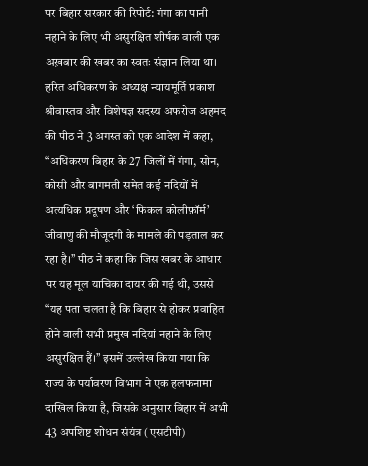पर बिहार सरकार की रिपोर्ट: गंगा का पानी नहाने के लिए भी असुरक्षित शीर्षक वाली एक अख़बार की खबर का स्वतः संज्ञान लिया था। हरित अधिकरण के अध्यक्ष न्यायमूर्ति प्रकाश श्रीवास्तव और विशेषज्ञ सदस्य अफरोज अहमद की पीठ ने 3 अगस्त को एक आदेश में कहा, ‘‘अधिकरण बिहार के 27 जिलों में गंगा, सोन, कोसी और बागमती समेत कई नदियों में अत्यधिक प्रदूषण और ‘फिकल कोलीफ़ॉर्म’ जीवाणु की मौजूदगी के मामले की पड़ताल कर रहा है।’’ पीठ ने कहा कि जिस खबर के आधार पर यह मूल याचिका दायर की गई थी, उससे ‘‘यह पता चलता है कि बिहार से होकर प्रवाहित होने वाली सभी प्रमुख नदियां नहाने के लिए असुरक्षित हैं।’’ इसमें उल्लेख किया गया कि राज्य के पर्यावरण विभाग ने एक हलफनामा दाखिल किया है, जिसके अनुसार बिहार में अभी 43 अपशिष्ट शोधन संयंत्र (एसटीपी)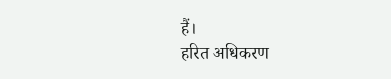हैं।
हरित अधिकरण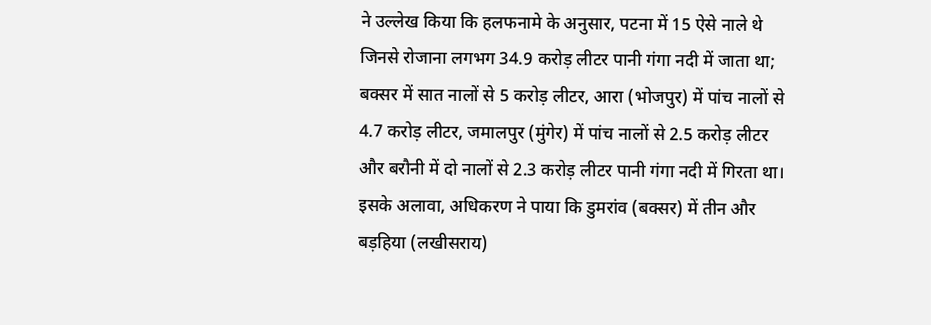ने उल्लेख किया कि हलफनामे के अनुसार, पटना में 15 ऐसे नाले थे जिनसे रोजाना लगभग 34.9 करोड़ लीटर पानी गंगा नदी में जाता था; बक्सर में सात नालों से 5 करोड़ लीटर, आरा (भोजपुर) में पांच नालों से 4.7 करोड़ लीटर, जमालपुर (मुंगेर) में पांच नालों से 2.5 करोड़ लीटर और बरौनी में दो नालों से 2.3 करोड़ लीटर पानी गंगा नदी में गिरता था। इसके अलावा, अधिकरण ने पाया कि डुमरांव (बक्सर) में तीन और बड़हिया (लखीसराय)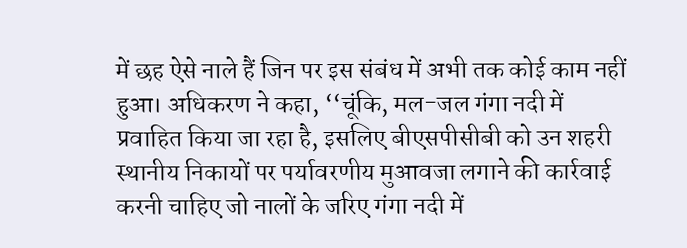में छह ऐसे नाले हैं जिन पर इस संबंध में अभी तक कोई काम नहीं हुआ। अधिकरण ने कहा, ‘‘चूंकि, मल-जल गंगा नदी में प्रवाहित किया जा रहा है, इसलिए बीएसपीसीबी को उन शहरी स्थानीय निकायों पर पर्यावरणीय मुआवजा लगाने की कार्रवाई करनी चाहिए जो नालों के जरिए गंगा नदी में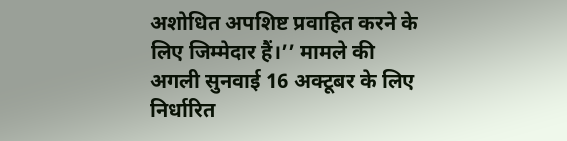अशोधित अपशिष्ट प्रवाहित करने के लिए जिम्मेदार हैं।’’ मामले की अगली सुनवाई 16 अक्टूबर के लिए निर्धारित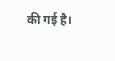की गई है।